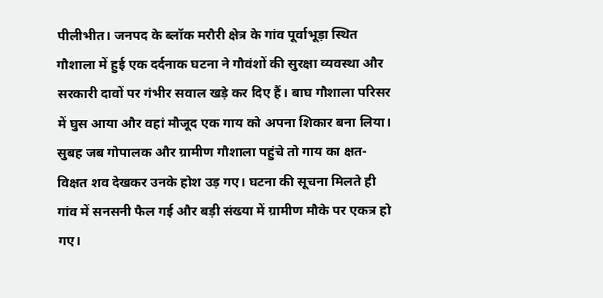पीलीभीत। जनपद के ब्लॉक मरौरी क्षेत्र के गांव पूर्वाभूड़ा स्थित गौशाला में हुई एक दर्दनाक घटना ने गौवंशों की सुरक्षा व्यवस्था और सरकारी दावों पर गंभीर सवाल खड़े कर दिए हैं। बाघ गौशाला परिसर में घुस आया और वहां मौजूद एक गाय को अपना शिकार बना लिया। सुबह जब गोपालक और ग्रामीण गौशाला पहुंचे तो गाय का क्षत-विक्षत शव देखकर उनके होश उड़ गए। घटना की सूचना मिलते ही गांव में सनसनी फैल गई और बड़ी संख्या में ग्रामीण मौके पर एकत्र हो गए।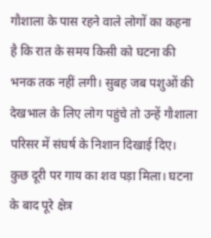गौशाला के पास रहने वाले लोगों का कहना है कि रात के समय किसी को घटना की भनक तक नहीं लगी। सुबह जब पशुओं की देखभाल के लिए लोग पहुंचे तो उन्हें गौशाला परिसर में संघर्ष के निशान दिखाई दिए। कुछ दूरी पर गाय का शव पड़ा मिला। घटना के बाद पूरे क्षेत्र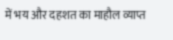में भय और दहशत का माहौल व्याप्त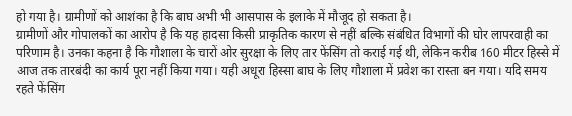हो गया है। ग्रामीणों को आशंका है कि बाघ अभी भी आसपास के इलाके में मौजूद हो सकता है।
ग्रामीणों और गोपालकों का आरोप है कि यह हादसा किसी प्राकृतिक कारण से नहीं बल्कि संबंधित विभागों की घोर लापरवाही का परिणाम है। उनका कहना है कि गौशाला के चारों ओर सुरक्षा के लिए तार फेंसिंग तो कराई गई थी, लेकिन करीब 160 मीटर हिस्से में आज तक तारबंदी का कार्य पूरा नहीं किया गया। यही अधूरा हिस्सा बाघ के लिए गौशाला में प्रवेश का रास्ता बन गया। यदि समय रहते फेंसिंग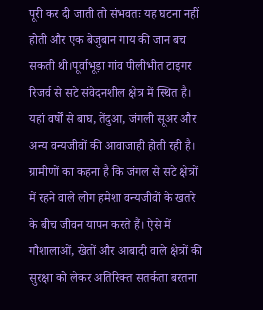पूरी कर दी जाती तो संभवतः यह घटना नहीं होती और एक बेजुबान गाय की जान बच सकती थी।पूर्वाभूड़ा गांव पीलीभीत टाइगर रिजर्व से सटे संवेदनशील क्षेत्र में स्थित है। यहां वर्षों से बाघ, तेंदुआ, जंगली सूअर और अन्य वन्यजीवों की आवाजाही होती रही है। ग्रामीणों का कहना है कि जंगल से सटे क्षेत्रों में रहने वाले लोग हमेशा वन्यजीवों के खतरे के बीच जीवन यापन करते हैं। ऐसे में गौशालाओं, खेतों और आबादी वाले क्षेत्रों की सुरक्षा को लेकर अतिरिक्त सतर्कता बरतना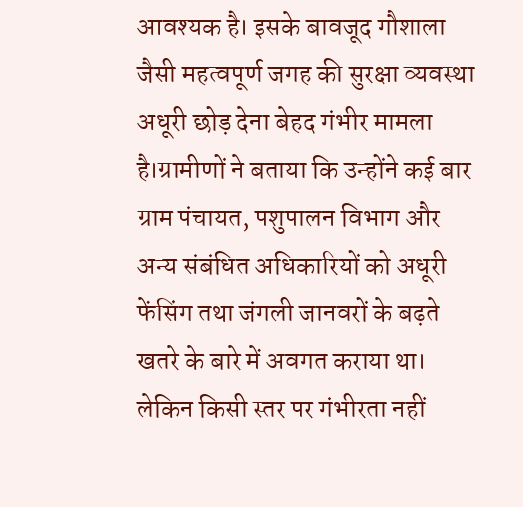आवश्यक है। इसके बावजूद गौशाला जैसी महत्वपूर्ण जगह की सुरक्षा व्यवस्था अधूरी छोड़ देना बेहद गंभीर मामला है।ग्रामीणों ने बताया कि उन्होंने कई बार ग्राम पंचायत, पशुपालन विभाग और अन्य संबंधित अधिकारियों को अधूरी फेंसिंग तथा जंगली जानवरों के बढ़ते खतरे के बारे में अवगत कराया था। लेकिन किसी स्तर पर गंभीरता नहीं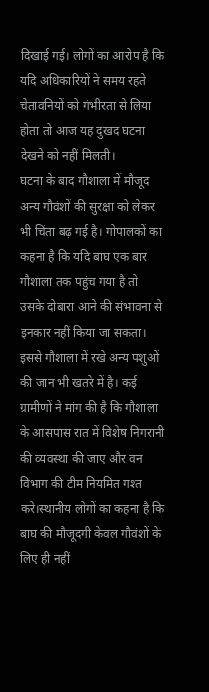दिखाई गई। लोगों का आरोप है कि यदि अधिकारियों ने समय रहते चेतावनियों को गंभीरता से लिया होता तो आज यह दुखद घटना देखने को नहीं मिलती।
घटना के बाद गौशाला में मौजूद अन्य गौवंशों की सुरक्षा को लेकर भी चिंता बढ़ गई है। गोपालकों का कहना है कि यदि बाघ एक बार गौशाला तक पहुंच गया है तो उसके दोबारा आने की संभावना से इनकार नहीं किया जा सकता। इससे गौशाला में रखे अन्य पशुओं की जान भी खतरे में है। कई ग्रामीणों ने मांग की है कि गौशाला के आसपास रात में विशेष निगरानी की व्यवस्था की जाए और वन विभाग की टीम नियमित गश्त करे।स्थानीय लोगों का कहना है कि बाघ की मौजूदगी केवल गौवंशों के लिए ही नहीं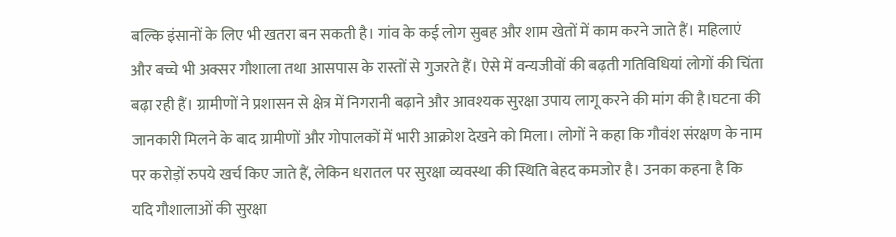बल्कि इंसानों के लिए भी खतरा बन सकती है। गांव के कई लोग सुबह और शाम खेतों में काम करने जाते हैं। महिलाएं और बच्चे भी अक्सर गौशाला तथा आसपास के रास्तों से गुजरते हैं। ऐसे में वन्यजीवों की बढ़ती गतिविधियां लोगों की चिंता बढ़ा रही हैं। ग्रामीणों ने प्रशासन से क्षेत्र में निगरानी बढ़ाने और आवश्यक सुरक्षा उपाय लागू करने की मांग की है।घटना की जानकारी मिलने के बाद ग्रामीणों और गोपालकों में भारी आक्रोश देखने को मिला। लोगों ने कहा कि गौवंश संरक्षण के नाम पर करोड़ों रुपये खर्च किए जाते हैं, लेकिन धरातल पर सुरक्षा व्यवस्था की स्थिति बेहद कमजोर है। उनका कहना है कि यदि गौशालाओं की सुरक्षा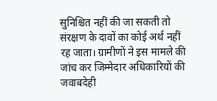सुनिश्चित नहीं की जा सकती तो संरक्षण के दावों का कोई अर्थ नहीं रह जाता। ग्रामीणों ने इस मामले की जांच कर जिम्मेदार अधिकारियों की जवाबदेही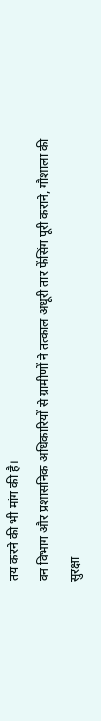तय करने की भी मांग की है।
वन विभाग और प्रशासनिक अधिकारियों से ग्रामीणों ने तत्काल अधूरी तार फेंसिंग पूरी कराने, गौशाला की सुरक्षा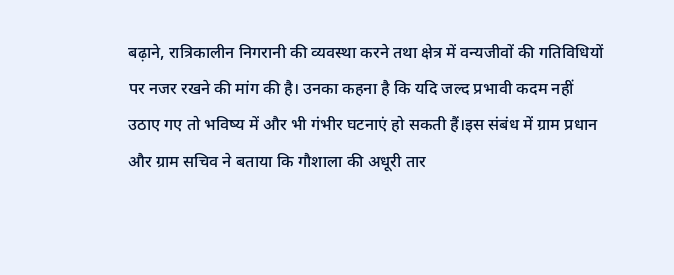बढ़ाने, रात्रिकालीन निगरानी की व्यवस्था करने तथा क्षेत्र में वन्यजीवों की गतिविधियों पर नजर रखने की मांग की है। उनका कहना है कि यदि जल्द प्रभावी कदम नहीं उठाए गए तो भविष्य में और भी गंभीर घटनाएं हो सकती हैं।इस संबंध में ग्राम प्रधान और ग्राम सचिव ने बताया कि गौशाला की अधूरी तार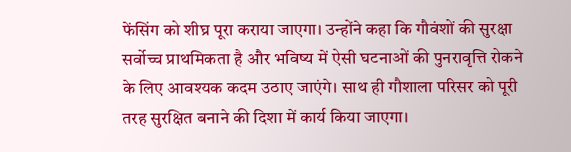फेंसिंग को शीघ्र पूरा कराया जाएगा। उन्होंने कहा कि गौवंशों की सुरक्षा सर्वोच्च प्राथमिकता है और भविष्य में ऐसी घटनाओं की पुनरावृत्ति रोकने के लिए आवश्यक कदम उठाए जाएंगे। साथ ही गौशाला परिसर को पूरी तरह सुरक्षित बनाने की दिशा में कार्य किया जाएगा।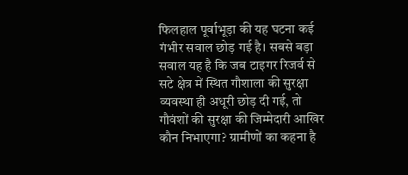फिलहाल पूर्वाभूड़ा की यह घटना कई गंभीर सवाल छोड़ गई है। सबसे बड़ा सवाल यह है कि जब टाइगर रिजर्व से सटे क्षेत्र में स्थित गौशाला की सुरक्षा व्यवस्था ही अधूरी छोड़ दी गई, तो गौवंशों की सुरक्षा की जिम्मेदारी आखिर कौन निभाएगा? ग्रामीणों का कहना है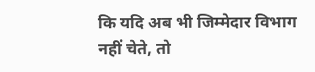कि यदि अब भी जिम्मेदार विभाग नहीं चेते, तो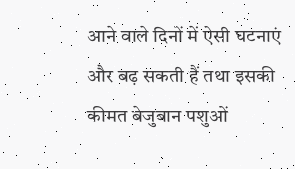आने वाले दिनों में ऐसी घटनाएं और बढ़ सकती हैं तथा इसकी कीमत बेजुबान पशुओं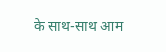के साथ-साथ आम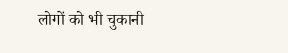लोगों को भी चुकानी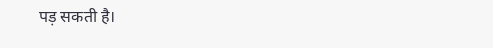पड़ सकती है।